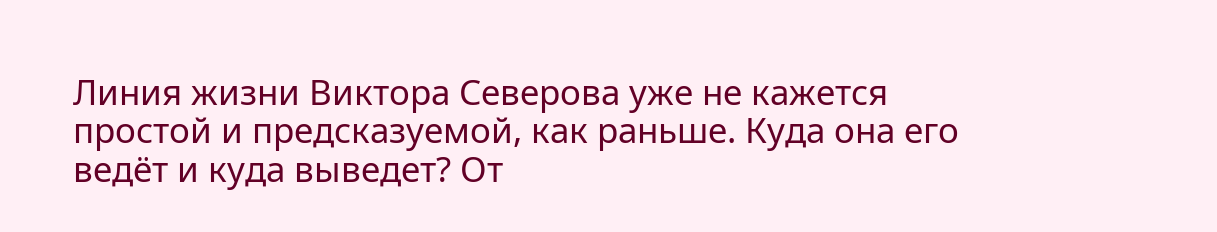Линия жизни Виктора Северова уже не кажется простой и предсказуемой, как раньше. Куда она его ведёт и куда выведет? От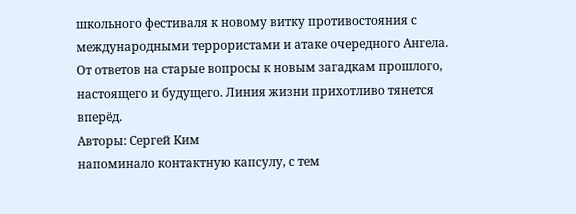школьного фестиваля к новому витку противостояния с международными террористами и атаке очередного Ангела. От ответов на старые вопросы к новым загадкам прошлого, настоящего и будущего. Линия жизни прихотливо тянется вперёд.
Авторы: Сергей Ким
напоминало контактную капсулу, с тем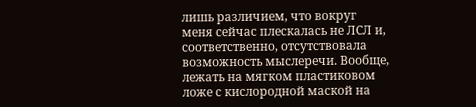лишь различием, что вокруг меня сейчас плескалась не ЛСЛ и, соответственно, отсутствовала возможность мыслеречи. Вообще, лежать на мягком пластиковом ложе с кислородной маской на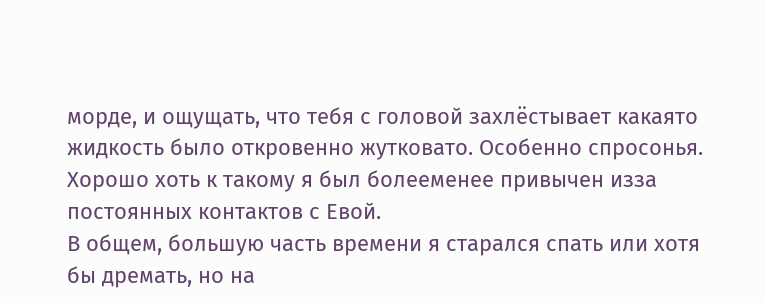морде, и ощущать, что тебя с головой захлёстывает какаято жидкость было откровенно жутковато. Особенно спросонья. Хорошо хоть к такому я был болееменее привычен изза постоянных контактов с Евой.
В общем, большую часть времени я старался спать или хотя бы дремать, но на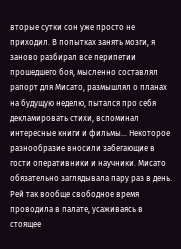вторые сутки сон уже просто не приходил. В попытках занять мозги, я заново разбирал все перипетии прошедшего боя, мысленно составлял рапорт для Мисато, размышлял о планах на будущую неделю, пытался про себя декламировать стихи, вспоминал интересные книги и фильмы… Некоторое разнообразие вносили забегающие в гости оперативники и научники. Мисато обязательно заглядывала пару раз в день. Рей так вообще свободное время проводила в палате, усаживаясь в стоящее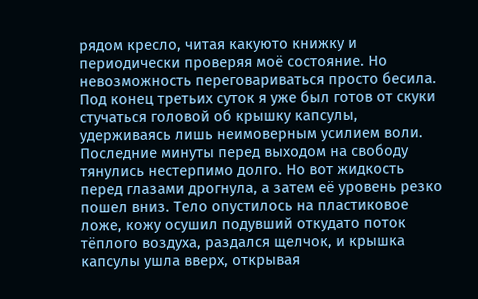рядом кресло, читая какуюто книжку и периодически проверяя моё состояние. Но невозможность переговариваться просто бесила. Под конец третьих суток я уже был готов от скуки стучаться головой об крышку капсулы, удерживаясь лишь неимоверным усилием воли.
Последние минуты перед выходом на свободу тянулись нестерпимо долго. Но вот жидкость перед глазами дрогнула, а затем её уровень резко пошел вниз. Тело опустилось на пластиковое ложе, кожу осушил подувший откудато поток тёплого воздуха, раздался щелчок, и крышка капсулы ушла вверх, открывая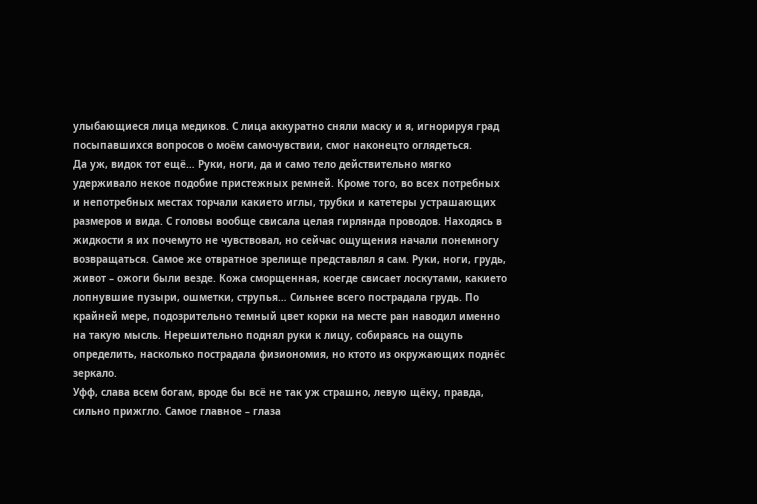улыбающиеся лица медиков. С лица аккуратно сняли маску и я, игнорируя град посыпавшихся вопросов о моём самочувствии, смог наконецто оглядеться.
Да уж, видок тот ещё… Руки, ноги, да и само тело действительно мягко удерживало некое подобие пристежных ремней. Кроме того, во всех потребных и непотребных местах торчали какието иглы, трубки и катетеры устрашающих размеров и вида. С головы вообще свисала целая гирлянда проводов. Находясь в жидкости я их почемуто не чувствовал, но сейчас ощущения начали понемногу возвращаться. Самое же отвратное зрелище представлял я сам. Руки, ноги, грудь, живот – ожоги были везде. Кожа сморщенная, коегде свисает лоскутами, какието лопнувшие пузыри, ошметки, струпья… Сильнее всего пострадала грудь. По крайней мере, подозрительно темный цвет корки на месте ран наводил именно на такую мысль. Нерешительно поднял руки к лицу, собираясь на ощупь определить, насколько пострадала физиономия, но ктото из окружающих поднёс зеркало.
Уфф, слава всем богам, вроде бы всё не так уж страшно, левую щёку, правда, сильно прижгло. Самое главное – глаза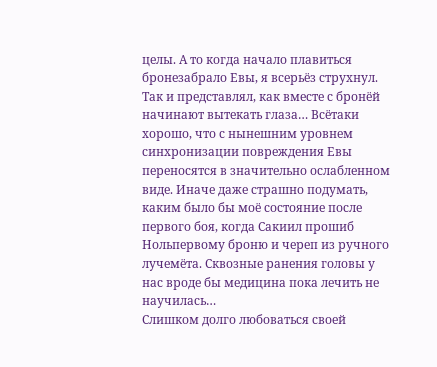целы. А то когда начало плавиться бронезабрало Евы, я всерьёз струхнул. Так и представлял, как вместе с бронёй начинают вытекать глаза… Всётаки хорошо, что с нынешним уровнем синхронизации повреждения Евы переносятся в значительно ослабленном виде. Иначе даже страшно подумать, каким было бы моё состояние после первого боя, когда Сакиил прошиб Нольпервому броню и череп из ручного лучемёта. Сквозные ранения головы у нас вроде бы медицина пока лечить не научилась…
Слишком долго любоваться своей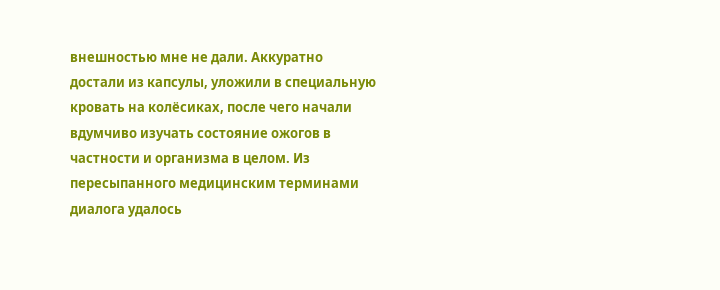внешностью мне не дали. Аккуратно достали из капсулы, уложили в специальную кровать на колёсиках, после чего начали вдумчиво изучать состояние ожогов в частности и организма в целом. Из пересыпанного медицинским терминами диалога удалось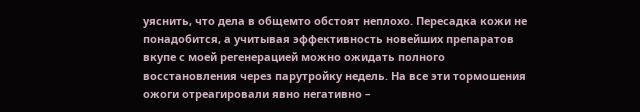уяснить, что дела в общемто обстоят неплохо. Пересадка кожи не понадобится, а учитывая эффективность новейших препаратов вкупе с моей регенерацией можно ожидать полного восстановления через парутройку недель. На все эти тормошения ожоги отреагировали явно негативно –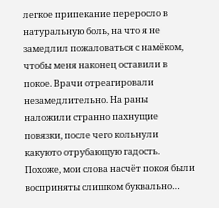легкое припекание переросло в натуральную боль, на что я не замедлил пожаловаться с намёком, чтобы меня наконец оставили в покое. Врачи отреагировали незамедлительно. На раны наложили странно пахнущие повязки, после чего кольнули какуюто отрубающую гадость. Похоже, мои слова насчёт покоя были восприняты слишком буквально…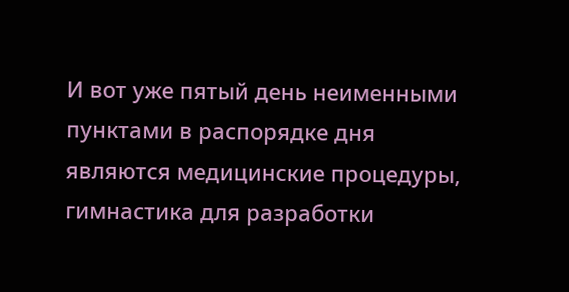И вот уже пятый день неименными пунктами в распорядке дня являются медицинские процедуры, гимнастика для разработки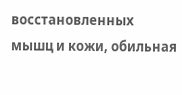восстановленных мышц и кожи, обильная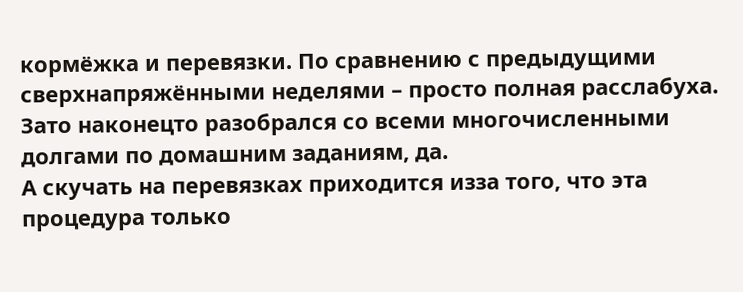кормёжка и перевязки. По сравнению с предыдущими сверхнапряжёнными неделями – просто полная расслабуха. Зато наконецто разобрался со всеми многочисленными долгами по домашним заданиям, да.
А скучать на перевязках приходится изза того, что эта процедура только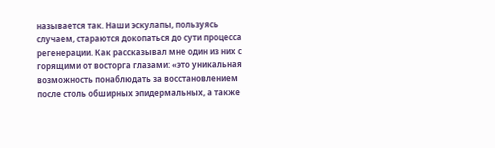называется так. Наши эскулапы, пользуясь случаем, стараются докопаться до сути процесса регенерации. Как рассказывал мне один из них с горящими от восторга глазами: «это уникальная возможность понаблюдать за восстановлением после столь обширных эпидермальных, а также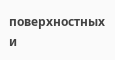поверхностных и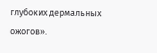глубоких дермальных ожогов».